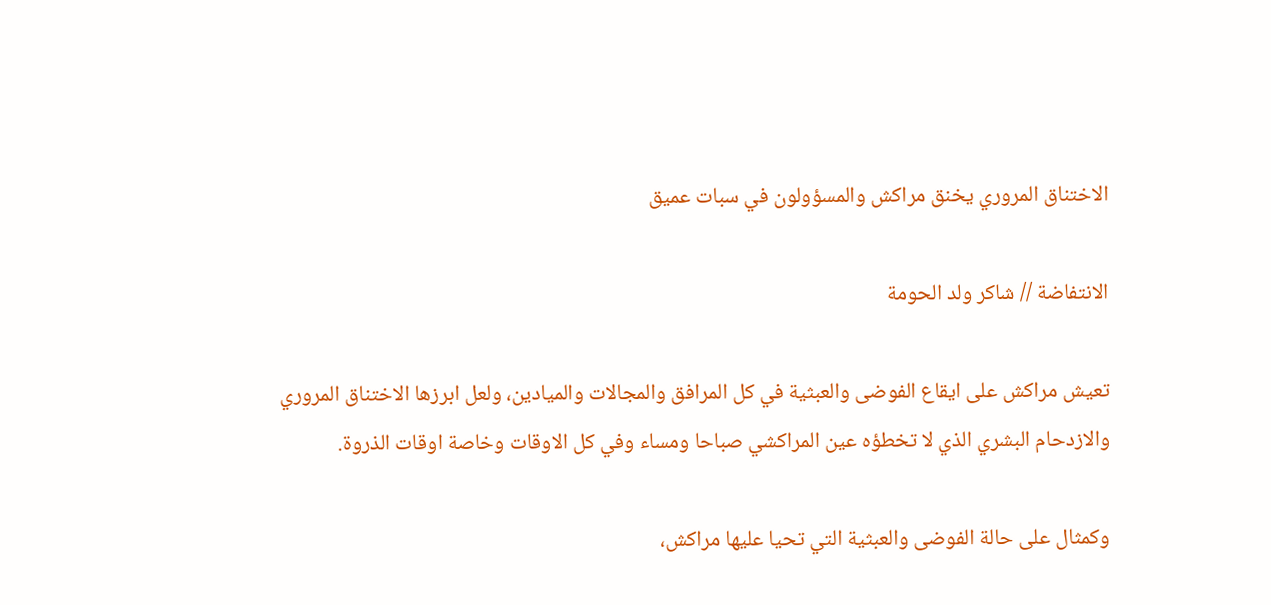الاختناق المروري يخنق مراكش والمسؤولون في سبات عميق

الانتفاضة // شاكر ولد الحومة

تعيش مراكش على ايقاع الفوضى والعبثية في كل المرافق والمجالات والميادين، ولعل ابرزها الاختناق المروري والازدحام البشري الذي لا تخطؤه عين المراكشي صباحا ومساء وفي كل الاوقات وخاصة اوقات الذروة.

وكمثال على حالة الفوضى والعبثية التي تحيا عليها مراكش،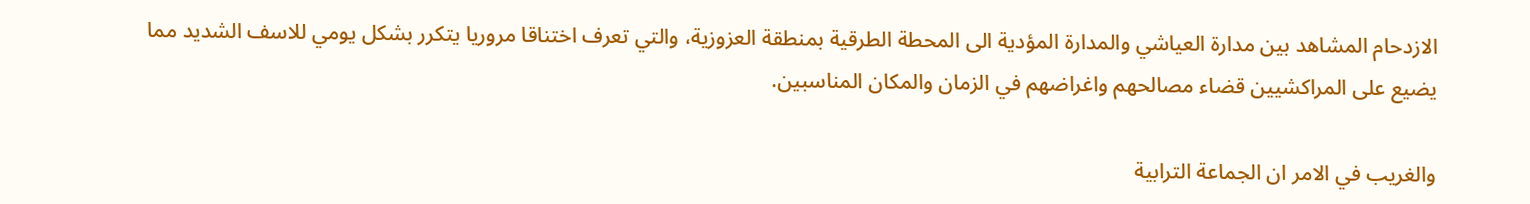الازدحام المشاهد بين مدارة العياشي والمدارة المؤدية الى المحطة الطرقية بمنطقة العزوزية، والتي تعرف اختناقا مروريا يتكرر بشكل يومي للاسف الشديد مما يضيع على المراكشيين قضاء مصالحهم واغراضهم في الزمان والمكان المناسبين.

والغريب في الامر ان الجماعة الترابية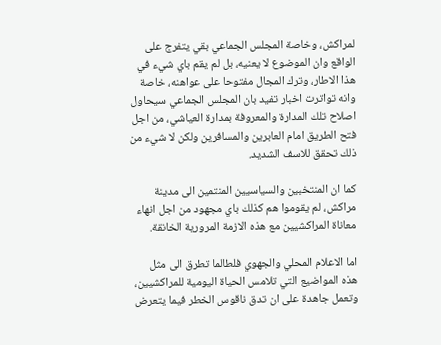لمراكش، وخاصة المجلس الجماعي بقي يتفرج على الواقع وان الموضوع لا يعنيه، بل لم يقم باي شيء في هذا الاطار، وترك المجال مفتوحا على عواهنه، خاصة وانه تواترت اخبار تفيد بان المجلس الجماعي سيحاول اصلاح تلك المدارة والمعروفة بمدارة العياشي، من اجل فتح الطريق امام العابرين والمسافرين ولكن لا شيء من ذلك تحقق للاسف الشديد.

كما ان المنتخبين والسياسيين المنتمين الى مدينة مراكش، لم يقوموا هم كذلك باي مجهود من اجل انهاء معاناة المراكشيين مع هذه الازمة المرورية الخانقة.

اما الاعلام المحلي والجهوي فلطالما تطرق الى مثل هذه المواضيع التي تلامس الحياة اليومية للمراكشيين، وتعمل جاهدة على ان تدق ناقوس الخطر فيما يتعرض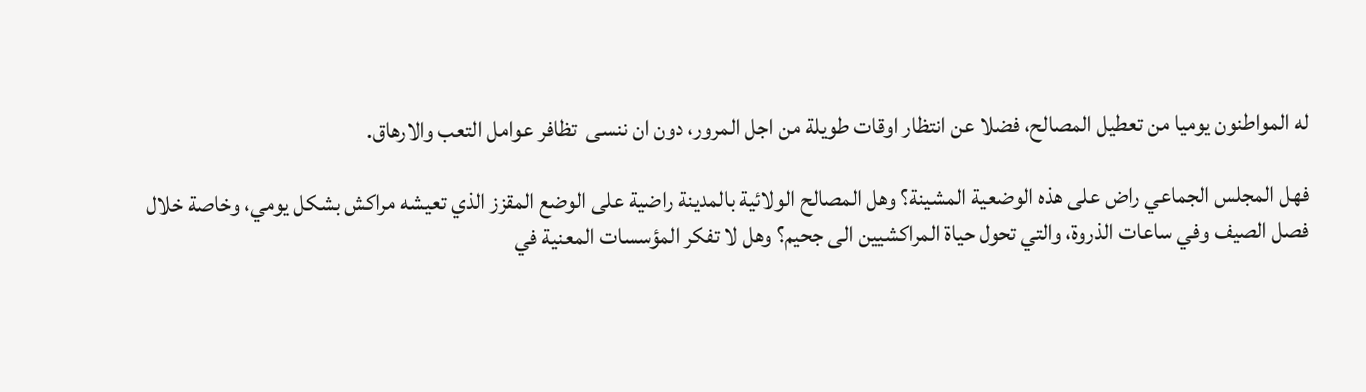له المواطنون يوميا من تعطيل المصالح، فضلا عن انتظار اوقات طويلة من اجل المرور، دون ان ننسى  تظافر عوامل التعب والارهاق.

فهل المجلس الجماعي راض على هذه الوضعية المشينة؟ وهل المصالح الولائية بالمدينة راضية على الوضع المقزز الذي تعيشه مراكش بشكل يومي، وخاصة خلال فصل الصيف وفي ساعات الذروة، والتي تحول حياة المراكشيين الى جحيم؟ وهل لا تفكر المؤسسات المعنية في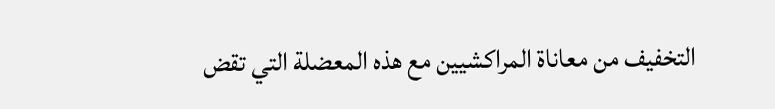التخفيف من معاناة المراكشيين مع هذه المعضلة التي تقض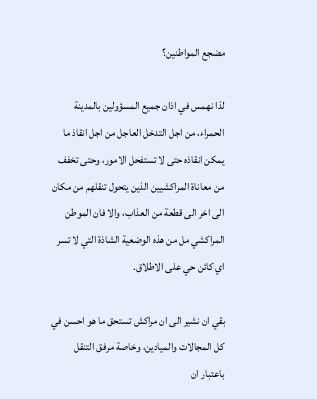مضجع المواطنين؟

لذا نهمس في اذان جميع المسؤولين بالمدينة الحمراء، من اجل التدخل العاجل من اجل انقاذ ما يمكن انقاذه حتى لا تستفحل الامور، وحتى تخفف من معاناة المراكشيين الذين يتحول تنقلهم من مكان الى اخر الى قطعة من العذاب، والا فان الموطن المراكشي مل من هذه الوضعية الشاذة التي لا تسر اي كائن حي على الاطلاق.

بقي ان نشير الى ان مراكش تستحق ما هو احسن في كل المجالات والميادين، وخاصة مرفق التنقل باعتبار ان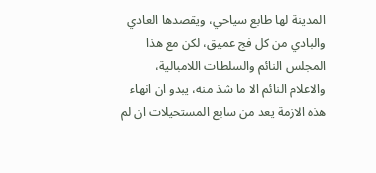المدينة لها طابع سياحي، ويقصدها العادي والبادي من كل فج عميق، لكن مع هذا المجلس النائم والسلطات اللامبالية، والاعلام النائم الا ما شذ منه، يبدو ان انهاء هذه الازمة يعد من سابع المستحيلات ان لم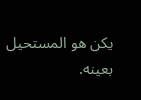يكن هو المستحيل بعينه.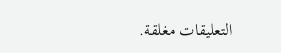التعليقات مغلقة.